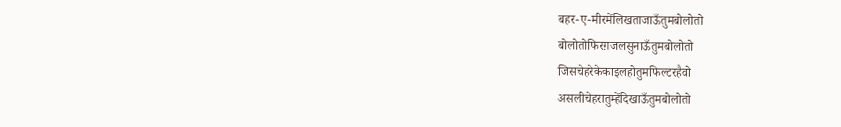बहर-ए-मीरमेंलिखताजाऊँतुमबोलोतो
बोलोतोफिरग़जलसुनाऊँतुमबोलोतो
जिसचेहरेकेकाइलहोतुमफिल्टरहैवो
असलीचेहरातुम्हेंदिखाऊँतुमबोलोतो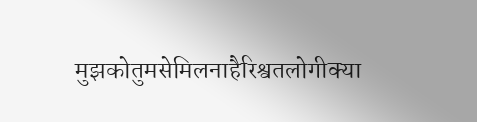मुझकोतुमसेमिलनाहैरिश्वतलोगीक्या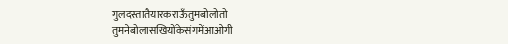गुलदस्तातैयारकराऊँतुमबोलोतो
तुमनेबोलासखियोंकेसंगमेंआओगी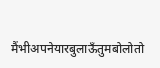मैंभीअपनेयारबुलाऊँतुमबोलोतो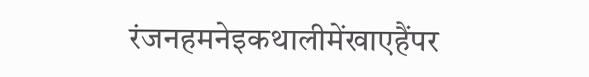रंजनहमनेइकथालीमेंखाएहैंपर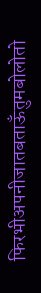फिरभीअपनीजातबताऊँतुमबोलोतो